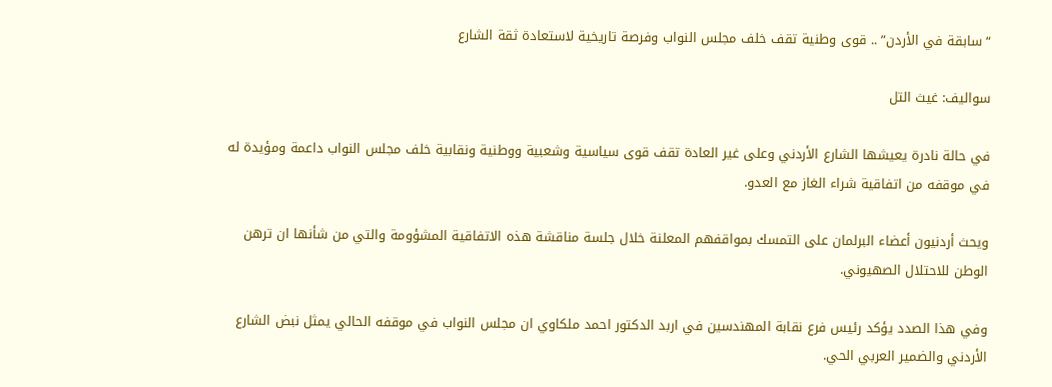“سابقة في الأردن” .. قوى وطنية تقف خلف مجلس النواب وفرصة تاريخية لاستعادة ثقة الشارع

سواليف: غيث التل

في حالة نادرة يعيشها الشارع الأردني وعلى غير العادة تقف قوى سياسية وشعبية ووطنية ونقابية خلف مجلس النواب داعمة ومؤيدة له في موقفه من اتفاقية شراء الغاز مع العدو.

ويحث أردنيون أعضاء البرلمان على التمسك بمواقفهم المعلنة خلال جلسة مناقشة هذه الاتفاقية المشؤومة والتي من شأنها ان ترهن الوطن للاحتلال الصهيوني.

وفي هذا الصدد يؤكد رئيس فرع نقابة المهندسين في اربد الدكتور احمد ملكاوي ان مجلس النواب في موقفه الحالي يمثل نبض الشارع الأردني والضمير العربي الحي.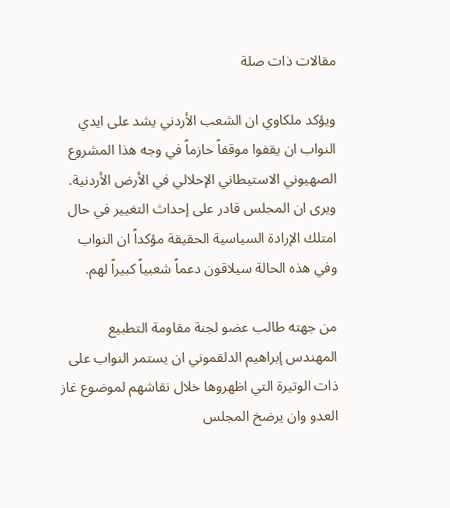مقالات ذات صلة

ويؤكد ملكاوي ان الشعب الأردني يشد على ايدي النواب ان يقفوا موقفاً حازماً في وجه هذا المشروع الصهيوني الاستيطاني الإحلالي في الأرض الأردنية.
ويرى ان المجلس قادر على إحداث التغيير في حال امتلك الإرادة السياسية الحقيقة مؤكداً ان النواب وفي هذه الحالة سيلاقون دعماً شعبياً كبيراً لهم.

من جهته طالب عضو لجنة مقاومة التطبيع المهندس إبراهيم الدلقموني ان يستمر النواب على ذات الوتيرة التي اظهروها خلال نقاشهم لموضوع غاز العدو وان يرضخ المجلس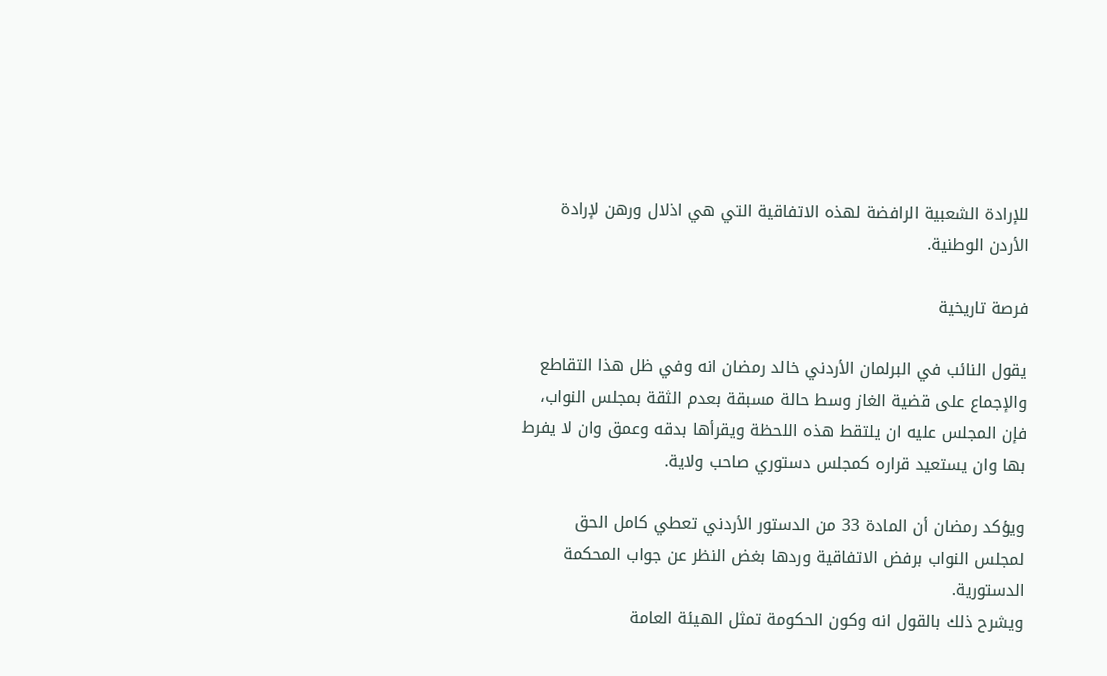للإرادة الشعبية الرافضة لهذه الاتفاقية التي هي اذلال ورهن لإرادة الأردن الوطنية.

فرصة تاريخية

يقول النائب في البرلمان الأردني خالد رمضان انه وفي ظل هذا التقاطع والإجماع على قضية الغاز وسط حالة مسبقة بعدم الثقة بمجلس النواب، فإن المجلس عليه ان يلتقط هذه اللحظة ويقرأها بدقه وعمق وان لا يفرط بها وان يستعيد قراره كمجلس دستوري صاحب ولاية.

ويؤكد رمضان أن المادة 33 من الدستور الأردني تعطي كامل الحق لمجلس النواب برفض الاتفاقية وردها بغض النظر عن جواب المحكمة الدستورية.
ويشرح ذلك بالقول انه وكون الحكومة تمثل الهيئة العامة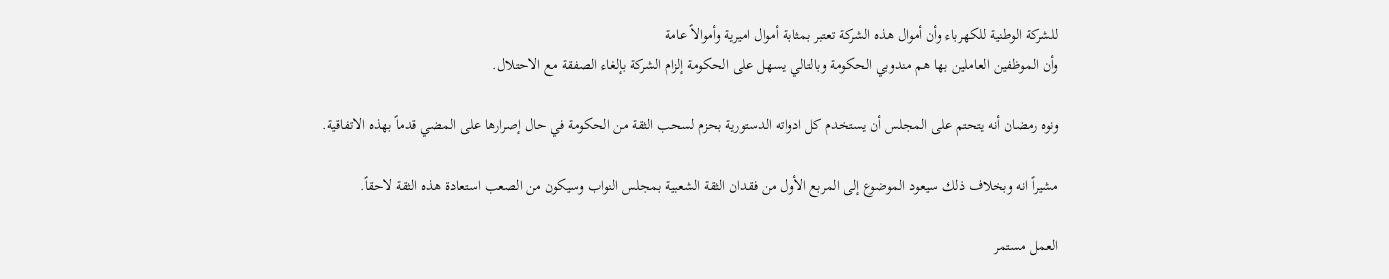للشركة الوطنية للكهرباء وأن أموال هذه الشركة تعتبر بمثابة أموال اميرية وأموالاً عامة
وأن الموظفين العاملين بها هم مندوبي الحكومة وبالتالي يسهل على الحكومة إلزام الشركة بإلغاء الصفقة مع الاحتلال.

ونوه رمضان أنه يتحتم على المجلس أن يستخدم كل ادواته الدستورية بحزم لسحب الثقة من الحكومة في حال إصرارها على المضي قدماً بهذه الاتفاقية.

مشيراً انه وبخلاف ذلك سيعود الموضوع إلى المربع الأول من فقدان الثقة الشعبية بمجلس النواب وسيكون من الصعب استعادة هذه الثقة لاحقاً.

العمل مستمر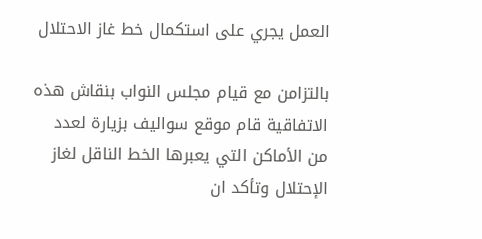العمل يجري على استكمال خط غاز الاحتلال

بالتزامن مع قيام مجلس النواب بنقاش هذه الاتفاقية قام موقع سواليف بزيارة لعدد من الأماكن التي يعبرها الخط الناقل لغاز الإحتلال وتأكد ان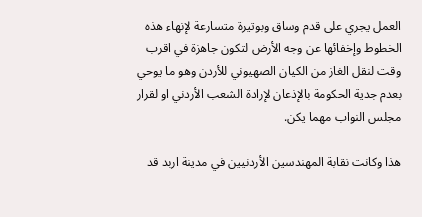العمل يجري على قدم وساق وبوتيرة متسارعة لإنهاء هذه الخطوط وإخفائها عن وجه الأرض لتكون جاهزة في اقرب وقت لنقل الغاز من الكيان الصهيوني للأردن وهو ما يوحي بعدم جدية الحكومة بالإذعان لإرادة الشعب الأردني او لقرار مجلس النواب مهما يكن.

هذا وكانت نقابة المهندسين الأردنيين في مدينة اربد قد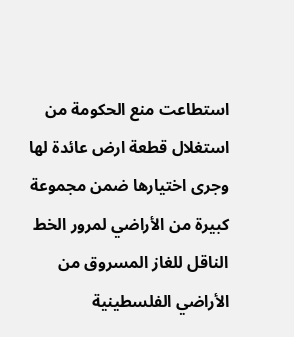استطاعت منع الحكومة من استغلال قطعة ارض عائدة لها وجرى اختيارها ضمن مجموعة كبيرة من الأراضي لمرور الخط الناقل للغاز المسروق من الأراضي الفلسطينية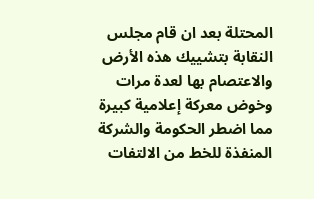المحتلة بعد ان قام مجلس النقابة بتشييك هذه الأرض والاعتصام بها لعدة مرات وخوض معركة إعلامية كبيرة مما اضطر الحكومة والشركة المنفذة للخط من الالتفات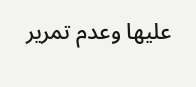عليها وعدم تمرير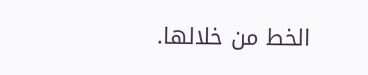الخط من خلالها.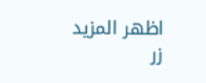اظهر المزيد
زر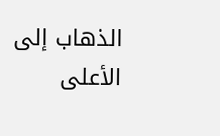الذهاب إلى الأعلى